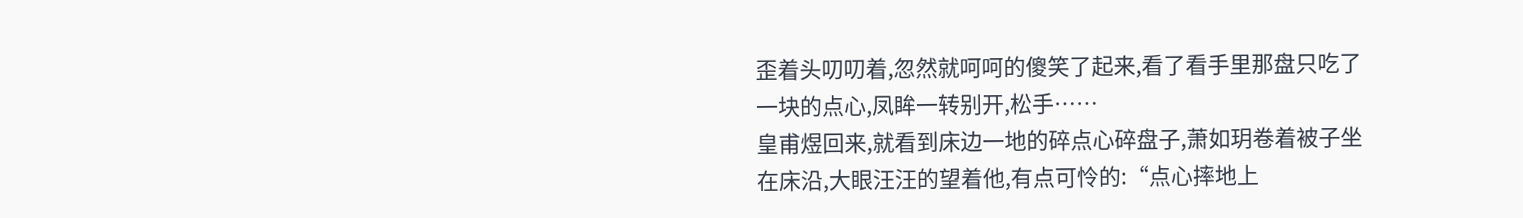歪着头叨叨着,忽然就呵呵的傻笑了起来,看了看手里那盘只吃了一块的点心,凤眸一转别开,松手……
皇甫煜回来,就看到床边一地的碎点心碎盘子,萧如玥卷着被子坐在床沿,大眼汪汪的望着他,有点可怜的:“点心摔地上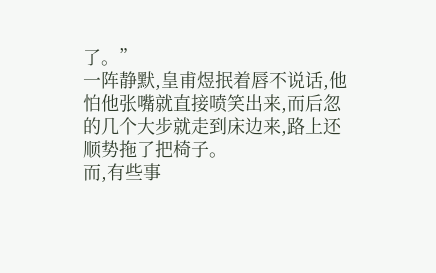了。”
一阵静默,皇甫煜抿着唇不说话,他怕他张嘴就直接喷笑出来,而后忽的几个大步就走到床边来,路上还顺势拖了把椅子。
而,有些事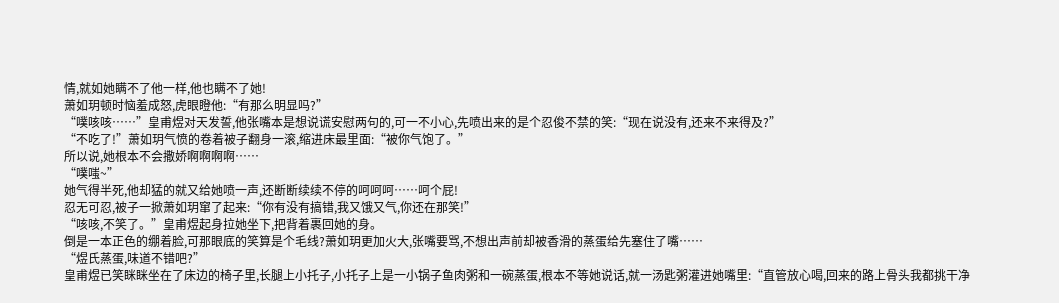情,就如她瞒不了他一样,他也瞒不了她!
萧如玥顿时恼羞成怒,虎眼瞪他:“有那么明显吗?”
“噗咳咳……”皇甫煜对天发誓,他张嘴本是想说谎安慰两句的,可一不小心,先喷出来的是个忍俊不禁的笑:“现在说没有,还来不来得及?”
“不吃了!”萧如玥气愤的卷着被子翻身一滚,缩进床最里面:“被你气饱了。”
所以说,她根本不会撒娇啊啊啊啊……
“噗嗤~”
她气得半死,他却猛的就又给她喷一声,还断断续续不停的呵呵呵……呵个屁!
忍无可忍,被子一掀萧如玥窜了起来:“你有没有搞错,我又饿又气,你还在那笑!”
“咳咳,不笑了。”皇甫煜起身拉她坐下,把背着裹回她的身。
倒是一本正色的绷着脸,可那眼底的笑算是个毛线?萧如玥更加火大,张嘴要骂,不想出声前却被香滑的蒸蛋给先塞住了嘴……
“煜氏蒸蛋,味道不错吧?”
皇甫煜已笑眯眯坐在了床边的椅子里,长腿上小托子,小托子上是一小锅子鱼肉粥和一碗蒸蛋,根本不等她说话,就一汤匙粥灌进她嘴里:“直管放心喝,回来的路上骨头我都挑干净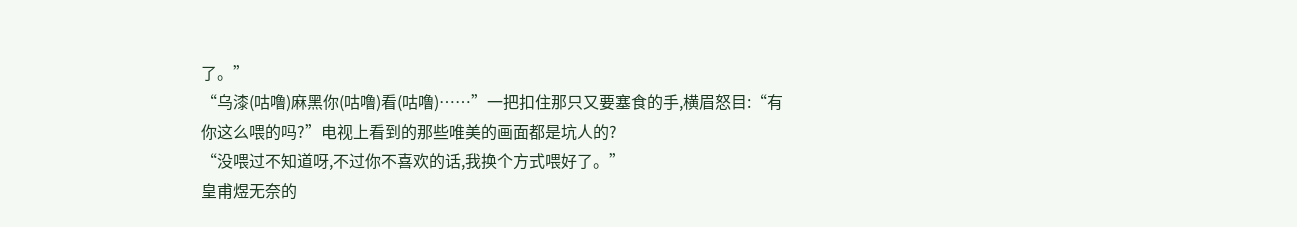了。”
“乌漆(咕噜)麻黑你(咕噜)看(咕噜)……”一把扣住那只又要塞食的手,横眉怒目:“有你这么喂的吗?”电视上看到的那些唯美的画面都是坑人的?
“没喂过不知道呀,不过你不喜欢的话,我换个方式喂好了。”
皇甫煜无奈的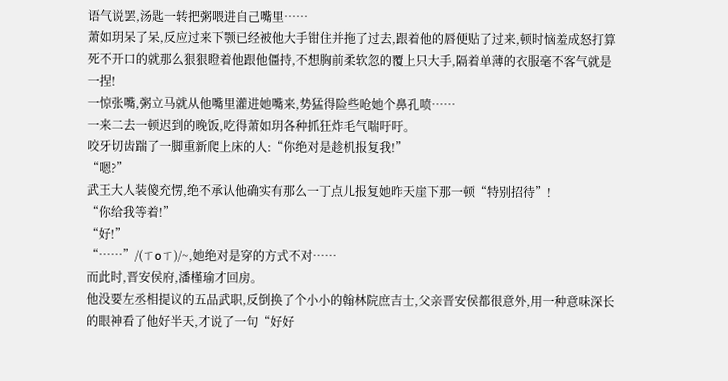语气说罢,汤匙一转把粥喂进自己嘴里……
萧如玥呆了呆,反应过来下颚已经被他大手钳住并拖了过去,跟着他的唇便贴了过来,顿时恼羞成怒打算死不开口的就那么狠狠瞪着他跟他僵持,不想胸前柔软忽的覆上只大手,隔着单薄的衣服毫不客气就是一捏!
一惊张嘴,粥立马就从他嘴里灌进她嘴来,势猛得险些呛她个鼻孔喷……
一来二去一顿迟到的晚饭,吃得萧如玥各种抓狂炸毛气喘吁吁。
咬牙切齿踹了一脚重新爬上床的人:“你绝对是趁机报复我!”
“嗯?”
武王大人装傻充愣,绝不承认他确实有那么一丁点儿报复她昨天崖下那一顿“特别招待”!
“你给我等着!”
“好!”
“……”/(ㄒoㄒ)/~,她绝对是穿的方式不对……
而此时,晋安侯府,潘槿瑜才回房。
他没要左丞相提议的五品武职,反倒换了个小小的翰林院庶吉士,父亲晋安侯都很意外,用一种意味深长的眼神看了他好半天,才说了一句“好好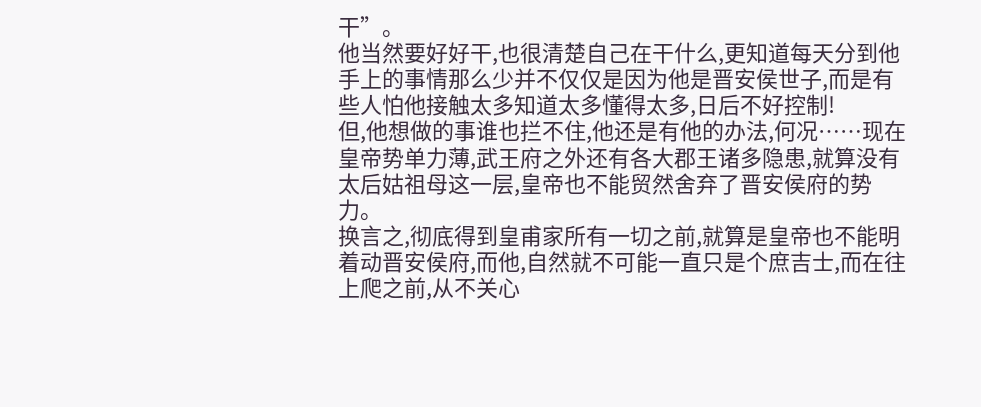干”。
他当然要好好干,也很清楚自己在干什么,更知道每天分到他手上的事情那么少并不仅仅是因为他是晋安侯世子,而是有些人怕他接触太多知道太多懂得太多,日后不好控制!
但,他想做的事谁也拦不住,他还是有他的办法,何况……现在皇帝势单力薄,武王府之外还有各大郡王诸多隐患,就算没有太后姑祖母这一层,皇帝也不能贸然舍弃了晋安侯府的势力。
换言之,彻底得到皇甫家所有一切之前,就算是皇帝也不能明着动晋安侯府,而他,自然就不可能一直只是个庶吉士,而在往上爬之前,从不关心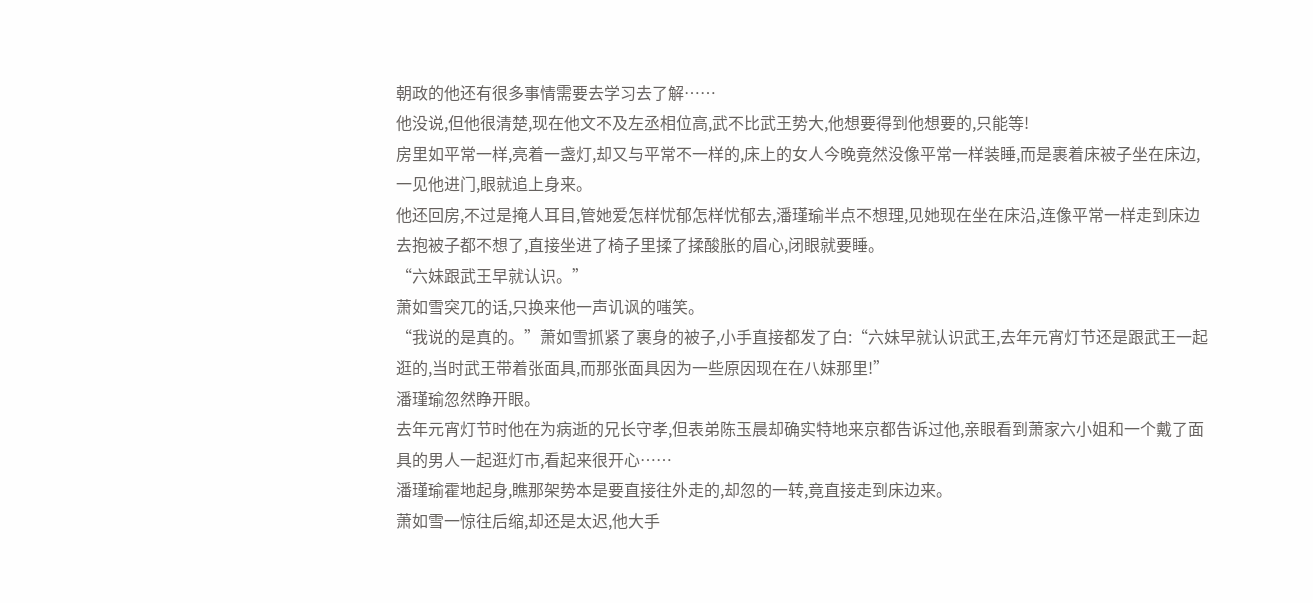朝政的他还有很多事情需要去学习去了解……
他没说,但他很清楚,现在他文不及左丞相位高,武不比武王势大,他想要得到他想要的,只能等!
房里如平常一样,亮着一盏灯,却又与平常不一样的,床上的女人今晚竟然没像平常一样装睡,而是裹着床被子坐在床边,一见他进门,眼就追上身来。
他还回房,不过是掩人耳目,管她爱怎样忧郁怎样忧郁去,潘瑾瑜半点不想理,见她现在坐在床沿,连像平常一样走到床边去抱被子都不想了,直接坐进了椅子里揉了揉酸胀的眉心,闭眼就要睡。
“六妹跟武王早就认识。”
萧如雪突兀的话,只换来他一声讥讽的嗤笑。
“我说的是真的。”萧如雪抓紧了裹身的被子,小手直接都发了白:“六妹早就认识武王,去年元宵灯节还是跟武王一起逛的,当时武王带着张面具,而那张面具因为一些原因现在在八妹那里!”
潘瑾瑜忽然睁开眼。
去年元宵灯节时他在为病逝的兄长守孝,但表弟陈玉晨却确实特地来京都告诉过他,亲眼看到萧家六小姐和一个戴了面具的男人一起逛灯市,看起来很开心……
潘瑾瑜霍地起身,瞧那架势本是要直接往外走的,却忽的一转,竟直接走到床边来。
萧如雪一惊往后缩,却还是太迟,他大手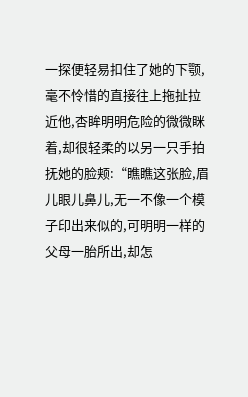一探便轻易扣住了她的下颚,毫不怜惜的直接往上拖扯拉近他,杏眸明明危险的微微眯着,却很轻柔的以另一只手拍抚她的脸颊:“瞧瞧这张脸,眉儿眼儿鼻儿,无一不像一个模子印出来似的,可明明一样的父母一胎所出,却怎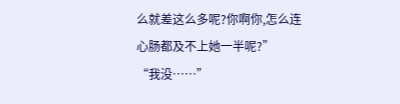么就差这么多呢?你啊你,怎么连心肠都及不上她一半呢?”
“我没……”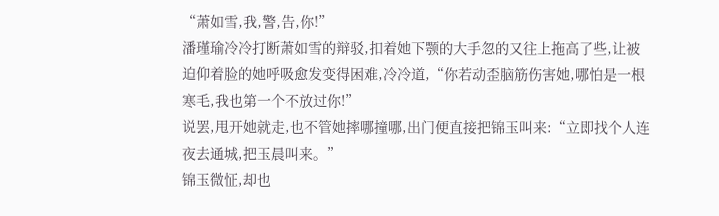“萧如雪,我,警,告,你!”
潘瑾瑜冷冷打断萧如雪的辩驳,扣着她下颚的大手忽的又往上拖高了些,让被迫仰着脸的她呼吸愈发变得困难,冷冷道,“你若动歪脑筋伤害她,哪怕是一根寒毛,我也第一个不放过你!”
说罢,甩开她就走,也不管她摔哪撞哪,出门便直接把锦玉叫来:“立即找个人连夜去通城,把玉晨叫来。”
锦玉微怔,却也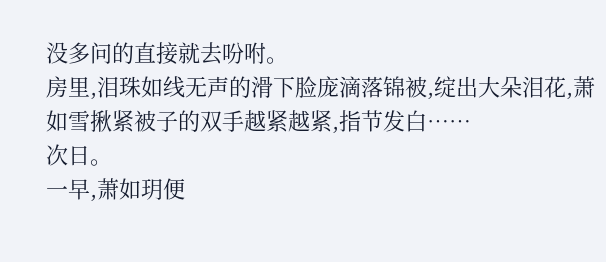没多问的直接就去吩咐。
房里,泪珠如线无声的滑下脸庞滴落锦被,绽出大朵泪花,萧如雪揪紧被子的双手越紧越紧,指节发白……
次日。
一早,萧如玥便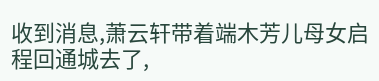收到消息,萧云轩带着端木芳儿母女启程回通城去了,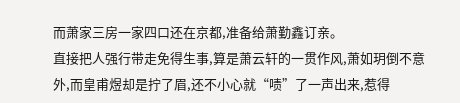而萧家三房一家四口还在京都,准备给萧勤鑫订亲。
直接把人强行带走免得生事,算是萧云轩的一贯作风,萧如玥倒不意外,而皇甫煜却是拧了眉,还不小心就“啧”了一声出来,惹得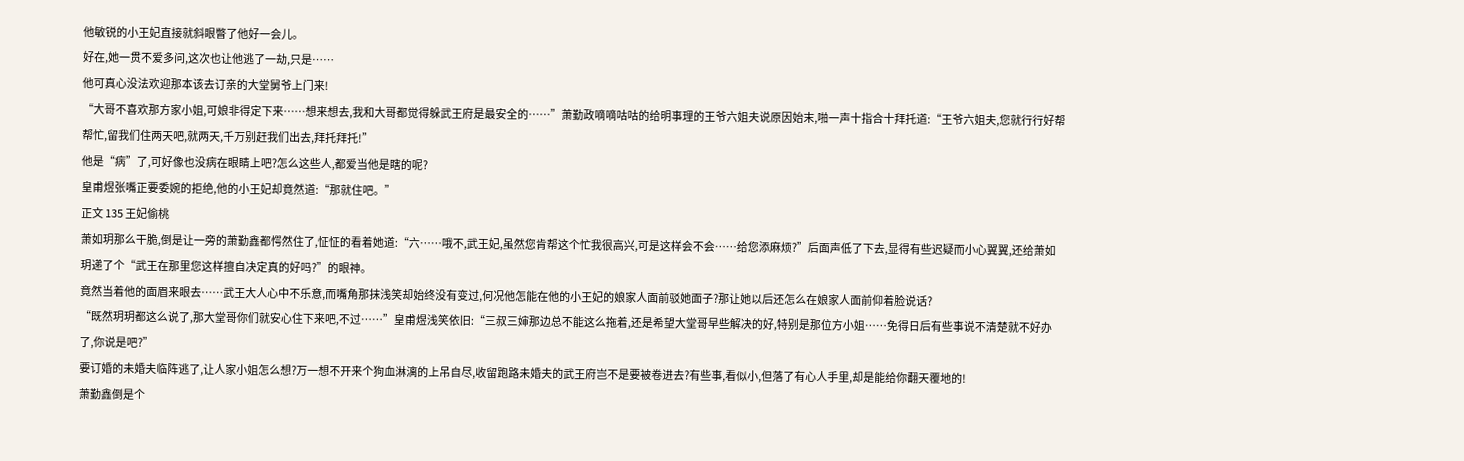他敏锐的小王妃直接就斜眼瞥了他好一会儿。
好在,她一贯不爱多问,这次也让他逃了一劫,只是……
他可真心没法欢迎那本该去订亲的大堂舅爷上门来!
“大哥不喜欢那方家小姐,可娘非得定下来……想来想去,我和大哥都觉得躲武王府是最安全的……”萧勤政嘀嘀咕咕的给明事理的王爷六姐夫说原因始末,啪一声十指合十拜托道:“王爷六姐夫,您就行行好帮帮忙,留我们住两天吧,就两天,千万别赶我们出去,拜托拜托!”
他是“病”了,可好像也没病在眼睛上吧?怎么这些人,都爱当他是瞎的呢?
皇甫煜张嘴正要委婉的拒绝,他的小王妃却竟然道:“那就住吧。”
正文 135 王妃偷桃
萧如玥那么干脆,倒是让一旁的萧勤鑫都愕然住了,怔怔的看着她道:“六……哦不,武王妃,虽然您肯帮这个忙我很高兴,可是这样会不会……给您添麻烦?”后面声低了下去,显得有些迟疑而小心翼翼,还给萧如玥递了个“武王在那里您这样擅自决定真的好吗?”的眼神。
竟然当着他的面眉来眼去……武王大人心中不乐意,而嘴角那抹浅笑却始终没有变过,何况他怎能在他的小王妃的娘家人面前驳她面子?那让她以后还怎么在娘家人面前仰着脸说话?
“既然玥玥都这么说了,那大堂哥你们就安心住下来吧,不过……”皇甫煜浅笑依旧:“三叔三婶那边总不能这么拖着,还是希望大堂哥早些解决的好,特别是那位方小姐……免得日后有些事说不清楚就不好办了,你说是吧?”
要订婚的未婚夫临阵逃了,让人家小姐怎么想?万一想不开来个狗血淋漓的上吊自尽,收留跑路未婚夫的武王府岂不是要被卷进去?有些事,看似小,但落了有心人手里,却是能给你翻天覆地的!
萧勤鑫倒是个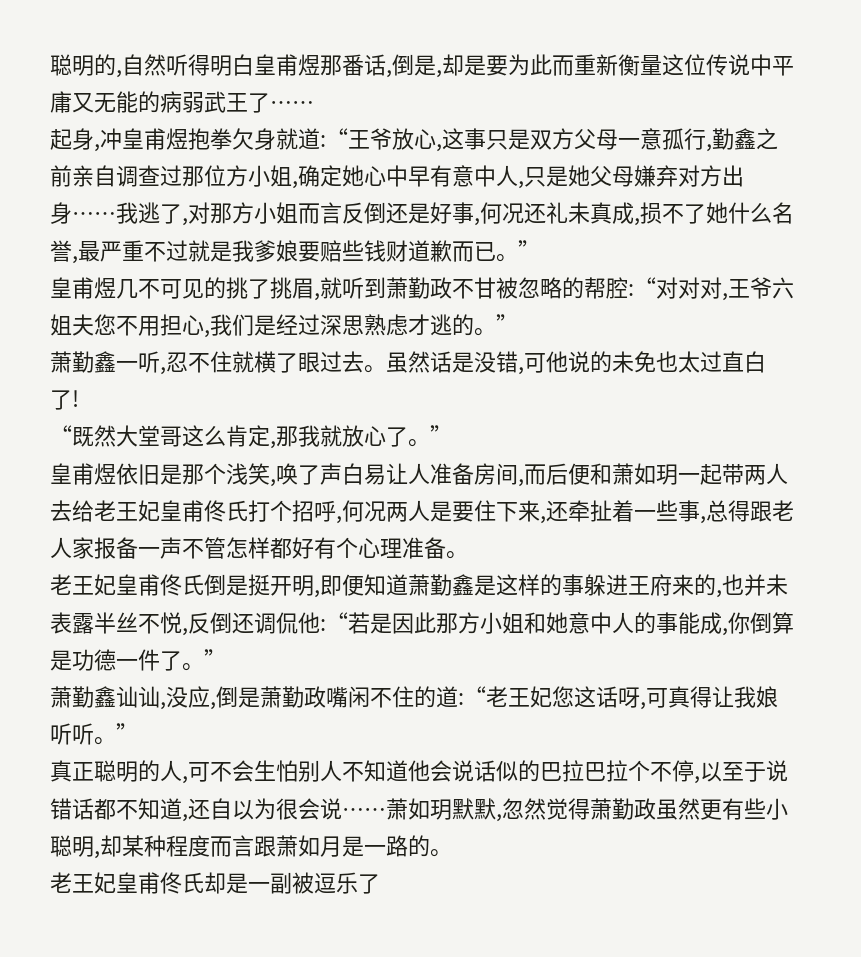聪明的,自然听得明白皇甫煜那番话,倒是,却是要为此而重新衡量这位传说中平庸又无能的病弱武王了……
起身,冲皇甫煜抱拳欠身就道:“王爷放心,这事只是双方父母一意孤行,勤鑫之前亲自调查过那位方小姐,确定她心中早有意中人,只是她父母嫌弃对方出身……我逃了,对那方小姐而言反倒还是好事,何况还礼未真成,损不了她什么名誉,最严重不过就是我爹娘要赔些钱财道歉而已。”
皇甫煜几不可见的挑了挑眉,就听到萧勤政不甘被忽略的帮腔:“对对对,王爷六姐夫您不用担心,我们是经过深思熟虑才逃的。”
萧勤鑫一听,忍不住就横了眼过去。虽然话是没错,可他说的未免也太过直白了!
“既然大堂哥这么肯定,那我就放心了。”
皇甫煜依旧是那个浅笑,唤了声白易让人准备房间,而后便和萧如玥一起带两人去给老王妃皇甫佟氏打个招呼,何况两人是要住下来,还牵扯着一些事,总得跟老人家报备一声不管怎样都好有个心理准备。
老王妃皇甫佟氏倒是挺开明,即便知道萧勤鑫是这样的事躲进王府来的,也并未表露半丝不悦,反倒还调侃他:“若是因此那方小姐和她意中人的事能成,你倒算是功德一件了。”
萧勤鑫讪讪,没应,倒是萧勤政嘴闲不住的道:“老王妃您这话呀,可真得让我娘听听。”
真正聪明的人,可不会生怕别人不知道他会说话似的巴拉巴拉个不停,以至于说错话都不知道,还自以为很会说……萧如玥默默,忽然觉得萧勤政虽然更有些小聪明,却某种程度而言跟萧如月是一路的。
老王妃皇甫佟氏却是一副被逗乐了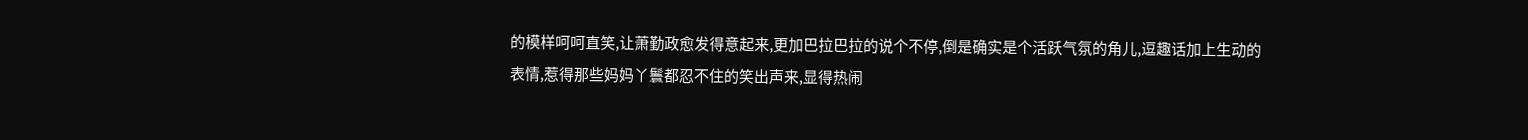的模样呵呵直笑,让萧勤政愈发得意起来,更加巴拉巴拉的说个不停,倒是确实是个活跃气氛的角儿,逗趣话加上生动的表情,惹得那些妈妈丫鬟都忍不住的笑出声来,显得热闹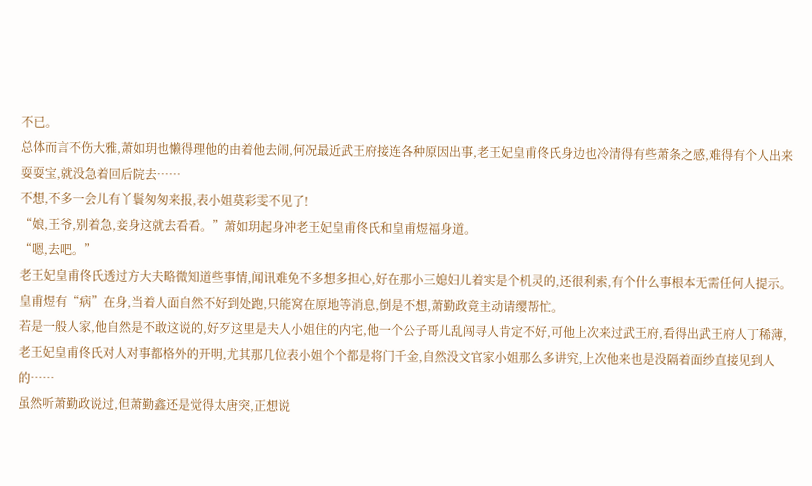不已。
总体而言不伤大雅,萧如玥也懒得理他的由着他去闹,何况最近武王府接连各种原因出事,老王妃皇甫佟氏身边也冷清得有些萧条之感,难得有个人出来耍耍宝,就没急着回后院去……
不想,不多一会儿有丫鬟匆匆来报,表小姐莫彩雯不见了!
“娘,王爷,别着急,妾身这就去看看。”萧如玥起身冲老王妃皇甫佟氏和皇甫煜福身道。
“嗯,去吧。”
老王妃皇甫佟氏透过方大夫略微知道些事情,闻讯难免不多想多担心,好在那小三媳妇儿着实是个机灵的,还很利索,有个什么事根本无需任何人提示。
皇甫煜有“病”在身,当着人面自然不好到处跑,只能窝在原地等消息,倒是不想,萧勤政竟主动请缨帮忙。
若是一般人家,他自然是不敢这说的,好歹这里是夫人小姐住的内宅,他一个公子哥儿乱闯寻人肯定不好,可他上次来过武王府,看得出武王府人丁稀薄,老王妃皇甫佟氏对人对事都格外的开明,尤其那几位表小姐个个都是将门千金,自然没文官家小姐那么多讲究,上次他来也是没隔着面纱直接见到人的……
虽然听萧勤政说过,但萧勤鑫还是觉得太唐突,正想说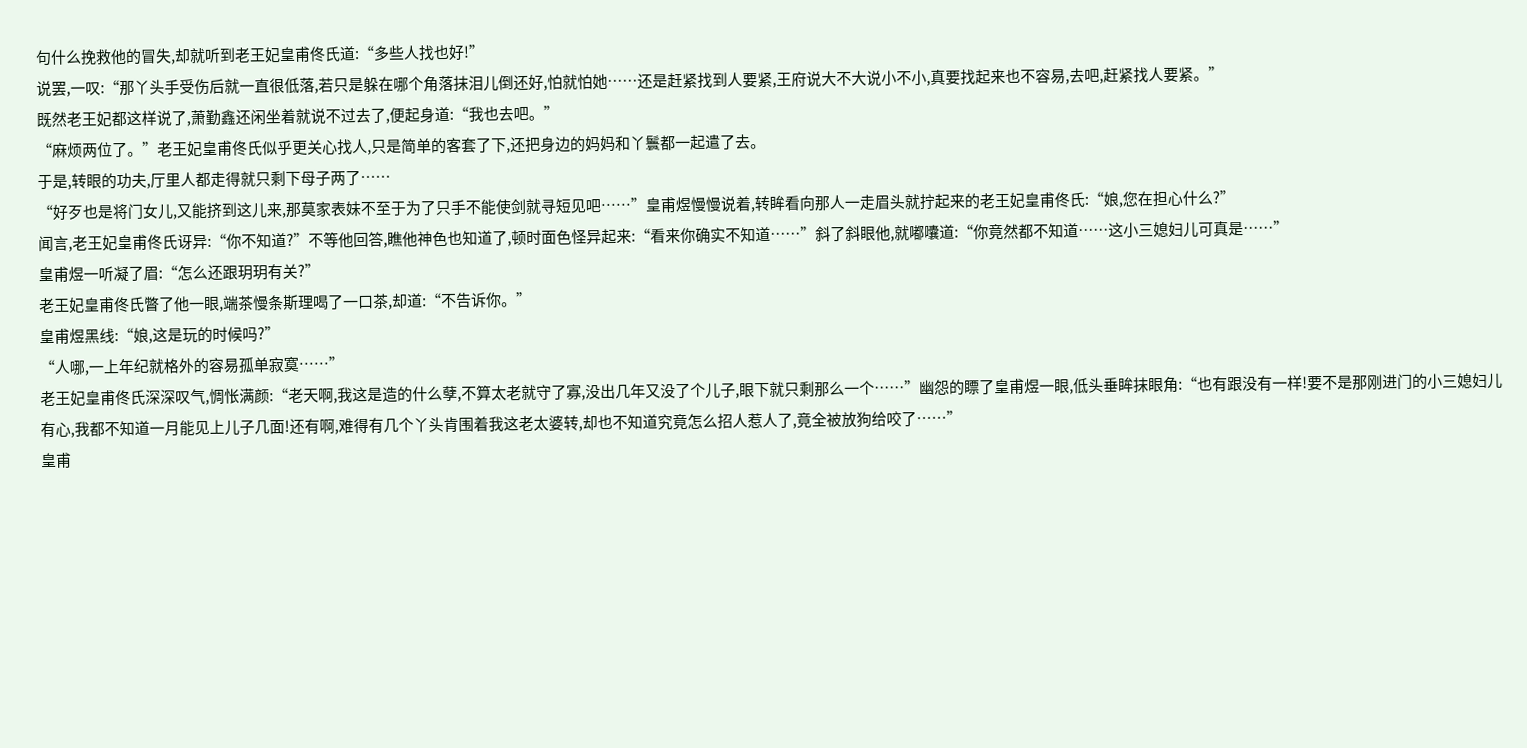句什么挽救他的冒失,却就听到老王妃皇甫佟氏道:“多些人找也好!”
说罢,一叹:“那丫头手受伤后就一直很低落,若只是躲在哪个角落抹泪儿倒还好,怕就怕她……还是赶紧找到人要紧,王府说大不大说小不小,真要找起来也不容易,去吧,赶紧找人要紧。”
既然老王妃都这样说了,萧勤鑫还闲坐着就说不过去了,便起身道:“我也去吧。”
“麻烦两位了。”老王妃皇甫佟氏似乎更关心找人,只是简单的客套了下,还把身边的妈妈和丫鬟都一起遣了去。
于是,转眼的功夫,厅里人都走得就只剩下母子两了……
“好歹也是将门女儿,又能挤到这儿来,那莫家表妹不至于为了只手不能使剑就寻短见吧……”皇甫煜慢慢说着,转眸看向那人一走眉头就拧起来的老王妃皇甫佟氏:“娘,您在担心什么?”
闻言,老王妃皇甫佟氏讶异:“你不知道?”不等他回答,瞧他神色也知道了,顿时面色怪异起来:“看来你确实不知道……”斜了斜眼他,就嘟囔道:“你竟然都不知道……这小三媳妇儿可真是……”
皇甫煜一听凝了眉:“怎么还跟玥玥有关?”
老王妃皇甫佟氏瞥了他一眼,端茶慢条斯理喝了一口茶,却道:“不告诉你。”
皇甫煜黑线:“娘,这是玩的时候吗?”
“人哪,一上年纪就格外的容易孤单寂寞……”
老王妃皇甫佟氏深深叹气,惆怅满颜:“老天啊,我这是造的什么孽,不算太老就守了寡,没出几年又没了个儿子,眼下就只剩那么一个……”幽怨的瞟了皇甫煜一眼,低头垂眸抹眼角:“也有跟没有一样!要不是那刚进门的小三媳妇儿有心,我都不知道一月能见上儿子几面!还有啊,难得有几个丫头肯围着我这老太婆转,却也不知道究竟怎么招人惹人了,竟全被放狗给咬了……”
皇甫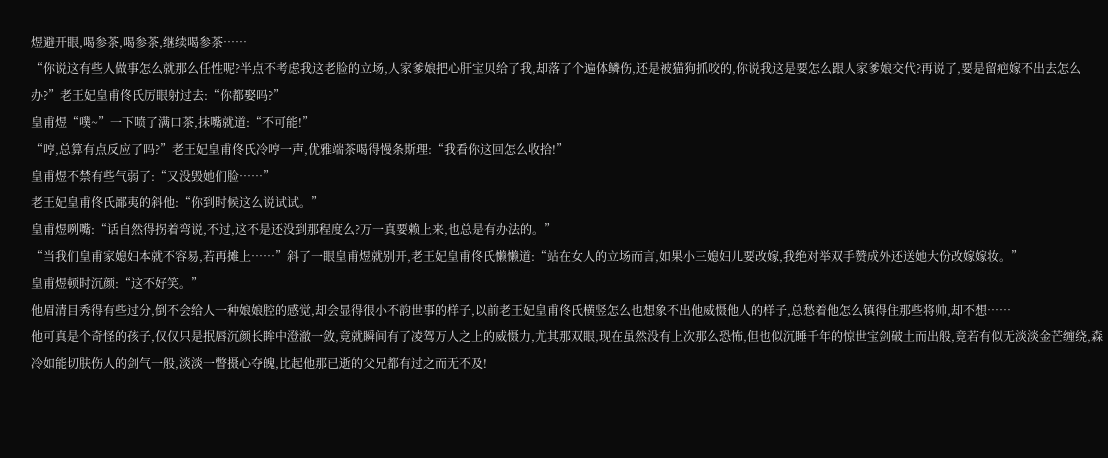煜避开眼,喝参茶,喝参茶,继续喝参茶……
“你说这有些人做事怎么就那么任性呢?半点不考虑我这老脸的立场,人家爹娘把心肝宝贝给了我,却落了个遍体鳞伤,还是被猫狗抓咬的,你说我这是要怎么跟人家爹娘交代?再说了,要是留疤嫁不出去怎么办?”老王妃皇甫佟氏厉眼射过去:“你都娶吗?”
皇甫煜“噗~”一下喷了满口茶,抹嘴就道:“不可能!”
“哼,总算有点反应了吗?”老王妃皇甫佟氏冷哼一声,优雅端茶喝得慢条斯理:“我看你这回怎么收拾!”
皇甫煜不禁有些气弱了:“又没毁她们脸……”
老王妃皇甫佟氏鄙夷的斜他:“你到时候这么说试试。”
皇甫煜咧嘴:“话自然得拐着弯说,不过,这不是还没到那程度么?万一真要赖上来,也总是有办法的。”
“当我们皇甫家媳妇本就不容易,若再摊上……”斜了一眼皇甫煜就别开,老王妃皇甫佟氏懒懒道:“站在女人的立场而言,如果小三媳妇儿要改嫁,我绝对举双手赞成外还送她大份改嫁嫁妆。”
皇甫煜顿时沉颜:“这不好笑。”
他眉清目秀得有些过分,倒不会给人一种娘娘腔的感觉,却会显得很小不韵世事的样子,以前老王妃皇甫佟氏横竖怎么也想象不出他威慑他人的样子,总愁着他怎么镇得住那些将帅,却不想……
他可真是个奇怪的孩子,仅仅只是抿唇沉颜长眸中澄澈一敛,竟就瞬间有了凌驾万人之上的威慑力,尤其那双眼,现在虽然没有上次那么恐怖,但也似沉睡千年的惊世宝剑破土而出般,竟若有似无淡淡金芒缠绕,森冷如能切肤伤人的剑气一般,淡淡一瞥摄心夺魄,比起他那已逝的父兄都有过之而无不及!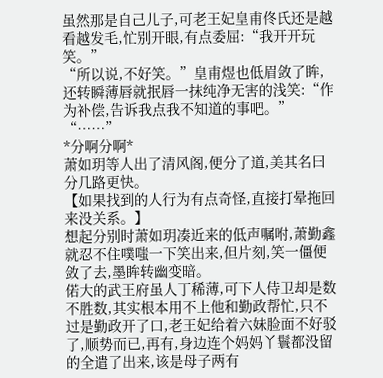虽然那是自己儿子,可老王妃皇甫佟氏还是越看越发毛,忙别开眼,有点委屈:“我开开玩笑。”
“所以说,不好笑。”皇甫煜也低眉敛了眸,还转瞬薄唇就抿唇一抹纯净无害的浅笑:“作为补偿,告诉我点我不知道的事吧。”
“……”
*分啊分啊*
萧如玥等人出了清风阁,便分了道,美其名曰分几路更快。
【如果找到的人行为有点奇怪,直接打晕拖回来没关系。】
想起分别时萧如玥凑近来的低声嘱咐,萧勤鑫就忍不住噗嗤一下笑出来,但片刻,笑一僵便敛了去,墨眸转幽变暗。
偌大的武王府虽人丁稀薄,可下人侍卫却是数不胜数,其实根本用不上他和勤政帮忙,只不过是勤政开了口,老王妃给着六妹脸面不好驳了,顺势而已,再有,身边连个妈妈丫鬟都没留的全遣了出来,该是母子两有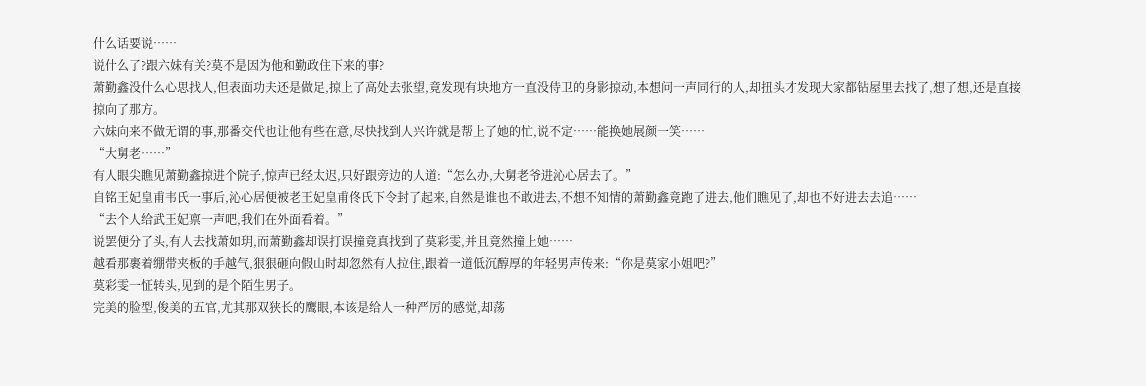什么话要说……
说什么了?跟六妹有关?莫不是因为他和勤政住下来的事?
萧勤鑫没什么心思找人,但表面功夫还是做足,掠上了高处去张望,竟发现有块地方一直没侍卫的身影掠动,本想问一声同行的人,却扭头才发现大家都钻屋里去找了,想了想,还是直接掠向了那方。
六妹向来不做无谓的事,那番交代也让他有些在意,尽快找到人兴许就是帮上了她的忙,说不定……能换她展颜一笑……
“大舅老……”
有人眼尖瞧见萧勤鑫掠进个院子,惊声已经太迟,只好跟旁边的人道:“怎么办,大舅老爷进沁心居去了。”
自铭王妃皇甫韦氏一事后,沁心居便被老王妃皇甫佟氏下令封了起来,自然是谁也不敢进去,不想不知情的萧勤鑫竟跑了进去,他们瞧见了,却也不好进去去追……
“去个人给武王妃禀一声吧,我们在外面看着。”
说罢便分了头,有人去找萧如玥,而萧勤鑫却误打误撞竟真找到了莫彩雯,并且竟然撞上她……
越看那裹着绷带夹板的手越气,狠狠砸向假山时却忽然有人拉住,跟着一道低沉醇厚的年轻男声传来:“你是莫家小姐吧?”
莫彩雯一怔转头,见到的是个陌生男子。
完美的脸型,俊美的五官,尤其那双狭长的鹰眼,本该是给人一种严厉的感觉,却荡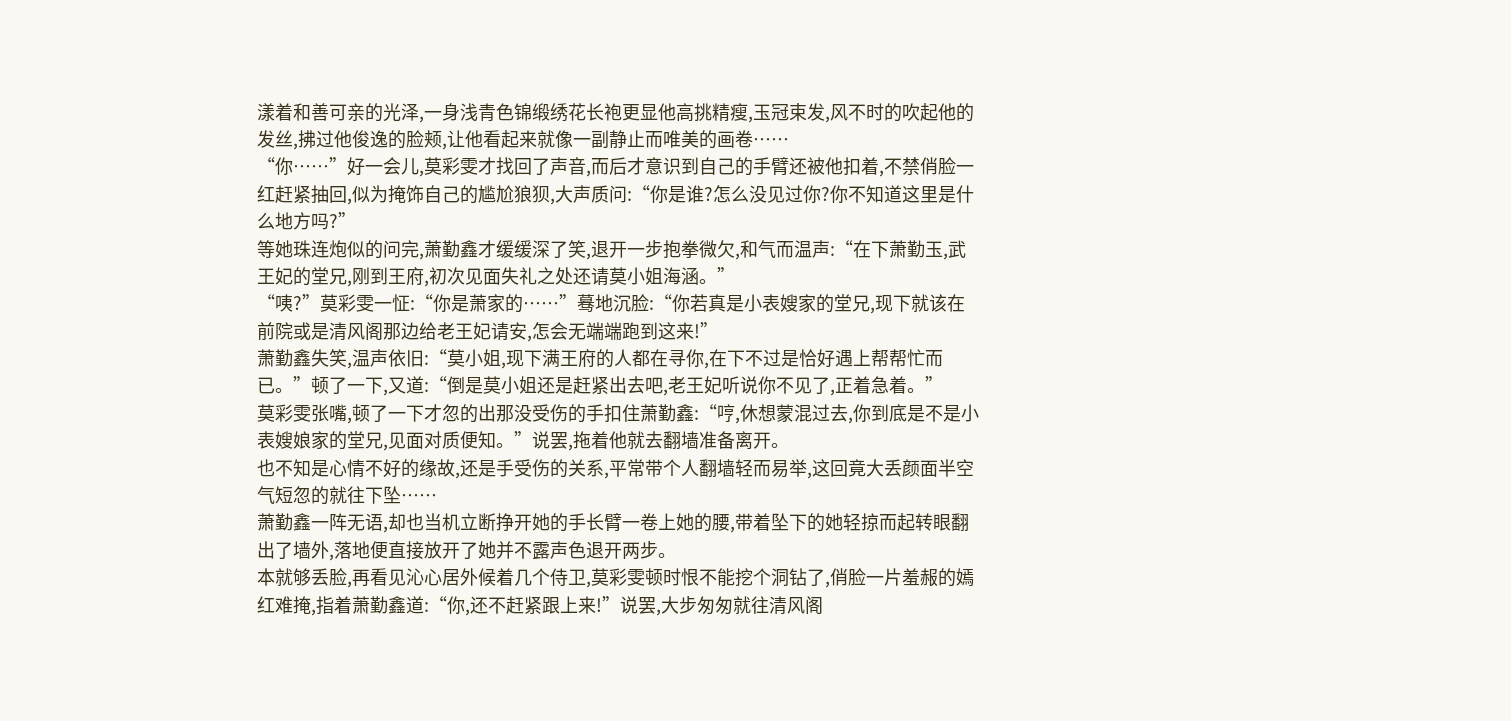漾着和善可亲的光泽,一身浅青色锦缎绣花长袍更显他高挑精瘦,玉冠束发,风不时的吹起他的发丝,拂过他俊逸的脸颊,让他看起来就像一副静止而唯美的画卷……
“你……”好一会儿,莫彩雯才找回了声音,而后才意识到自己的手臂还被他扣着,不禁俏脸一红赶紧抽回,似为掩饰自己的尴尬狼狈,大声质问:“你是谁?怎么没见过你?你不知道这里是什么地方吗?”
等她珠连炮似的问完,萧勤鑫才缓缓深了笑,退开一步抱拳微欠,和气而温声:“在下萧勤玉,武王妃的堂兄,刚到王府,初次见面失礼之处还请莫小姐海涵。”
“咦?”莫彩雯一怔:“你是萧家的……”蓦地沉脸:“你若真是小表嫂家的堂兄,现下就该在前院或是清风阁那边给老王妃请安,怎会无端端跑到这来!”
萧勤鑫失笑,温声依旧:“莫小姐,现下满王府的人都在寻你,在下不过是恰好遇上帮帮忙而已。”顿了一下,又道:“倒是莫小姐还是赶紧出去吧,老王妃听说你不见了,正着急着。”
莫彩雯张嘴,顿了一下才忽的出那没受伤的手扣住萧勤鑫:“哼,休想蒙混过去,你到底是不是小表嫂娘家的堂兄,见面对质便知。”说罢,拖着他就去翻墙准备离开。
也不知是心情不好的缘故,还是手受伤的关系,平常带个人翻墙轻而易举,这回竟大丢颜面半空气短忽的就往下坠……
萧勤鑫一阵无语,却也当机立断挣开她的手长臂一卷上她的腰,带着坠下的她轻掠而起转眼翻出了墙外,落地便直接放开了她并不露声色退开两步。
本就够丢脸,再看见沁心居外候着几个侍卫,莫彩雯顿时恨不能挖个洞钻了,俏脸一片羞赧的嫣红难掩,指着萧勤鑫道:“你,还不赶紧跟上来!”说罢,大步匆匆就往清风阁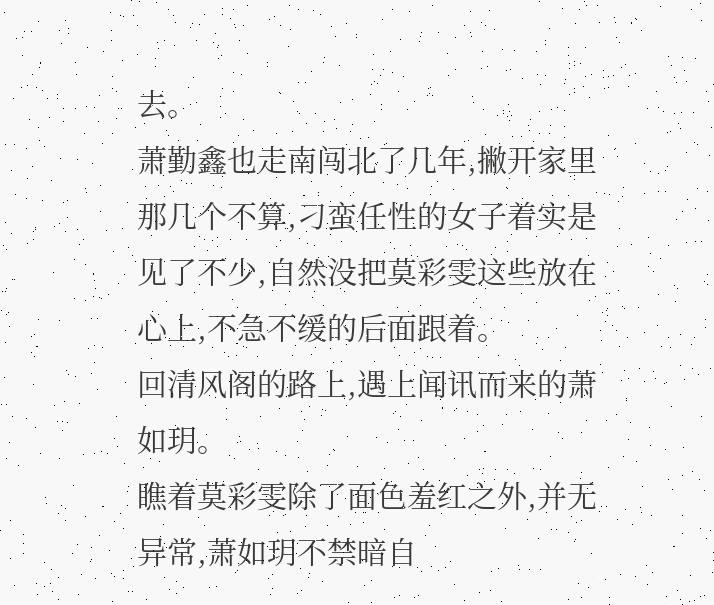去。
萧勤鑫也走南闯北了几年,撇开家里那几个不算,刁蛮任性的女子着实是见了不少,自然没把莫彩雯这些放在心上,不急不缓的后面跟着。
回清风阁的路上,遇上闻讯而来的萧如玥。
瞧着莫彩雯除了面色羞红之外,并无异常,萧如玥不禁暗自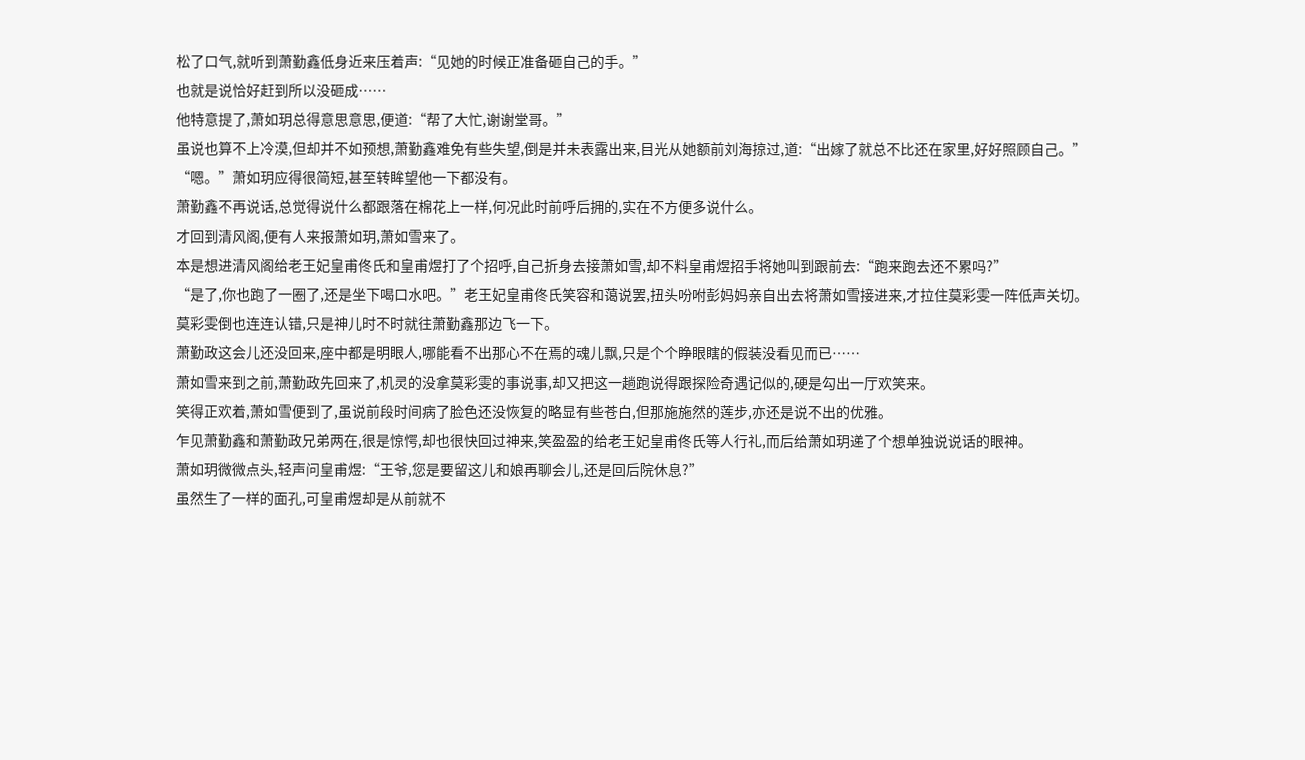松了口气,就听到萧勤鑫低身近来压着声:“见她的时候正准备砸自己的手。”
也就是说恰好赶到所以没砸成……
他特意提了,萧如玥总得意思意思,便道:“帮了大忙,谢谢堂哥。”
虽说也算不上冷漠,但却并不如预想,萧勤鑫难免有些失望,倒是并未表露出来,目光从她额前刘海掠过,道:“出嫁了就总不比还在家里,好好照顾自己。”
“嗯。”萧如玥应得很简短,甚至转眸望他一下都没有。
萧勤鑫不再说话,总觉得说什么都跟落在棉花上一样,何况此时前呼后拥的,实在不方便多说什么。
才回到清风阁,便有人来报萧如玥,萧如雪来了。
本是想进清风阁给老王妃皇甫佟氏和皇甫煜打了个招呼,自己折身去接萧如雪,却不料皇甫煜招手将她叫到跟前去:“跑来跑去还不累吗?”
“是了,你也跑了一圈了,还是坐下喝口水吧。”老王妃皇甫佟氏笑容和蔼说罢,扭头吩咐彭妈妈亲自出去将萧如雪接进来,才拉住莫彩雯一阵低声关切。
莫彩雯倒也连连认错,只是神儿时不时就往萧勤鑫那边飞一下。
萧勤政这会儿还没回来,座中都是明眼人,哪能看不出那心不在焉的魂儿飘,只是个个睁眼瞎的假装没看见而已……
萧如雪来到之前,萧勤政先回来了,机灵的没拿莫彩雯的事说事,却又把这一趟跑说得跟探险奇遇记似的,硬是勾出一厅欢笑来。
笑得正欢着,萧如雪便到了,虽说前段时间病了脸色还没恢复的略显有些苍白,但那施施然的莲步,亦还是说不出的优雅。
乍见萧勤鑫和萧勤政兄弟两在,很是惊愕,却也很快回过神来,笑盈盈的给老王妃皇甫佟氏等人行礼,而后给萧如玥递了个想单独说说话的眼神。
萧如玥微微点头,轻声问皇甫煜:“王爷,您是要留这儿和娘再聊会儿,还是回后院休息?”
虽然生了一样的面孔,可皇甫煜却是从前就不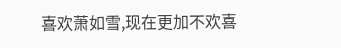喜欢萧如雪,现在更加不欢喜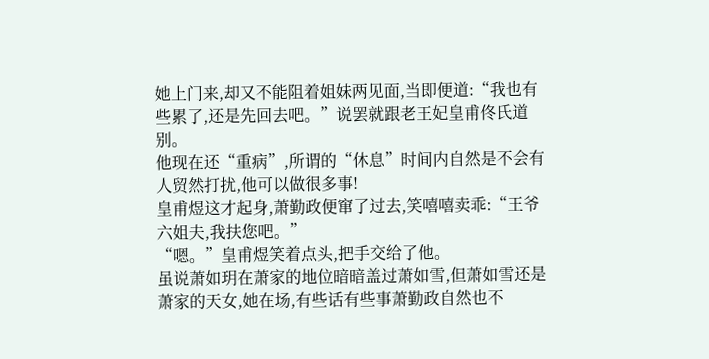她上门来,却又不能阻着姐妹两见面,当即便道:“我也有些累了,还是先回去吧。”说罢就跟老王妃皇甫佟氏道别。
他现在还“重病”,所谓的“休息”时间内自然是不会有人贸然打扰,他可以做很多事!
皇甫煜这才起身,萧勤政便窜了过去,笑嘻嘻卖乖:“王爷六姐夫,我扶您吧。”
“嗯。”皇甫煜笑着点头,把手交给了他。
虽说萧如玥在萧家的地位暗暗盖过萧如雪,但萧如雪还是萧家的天女,她在场,有些话有些事萧勤政自然也不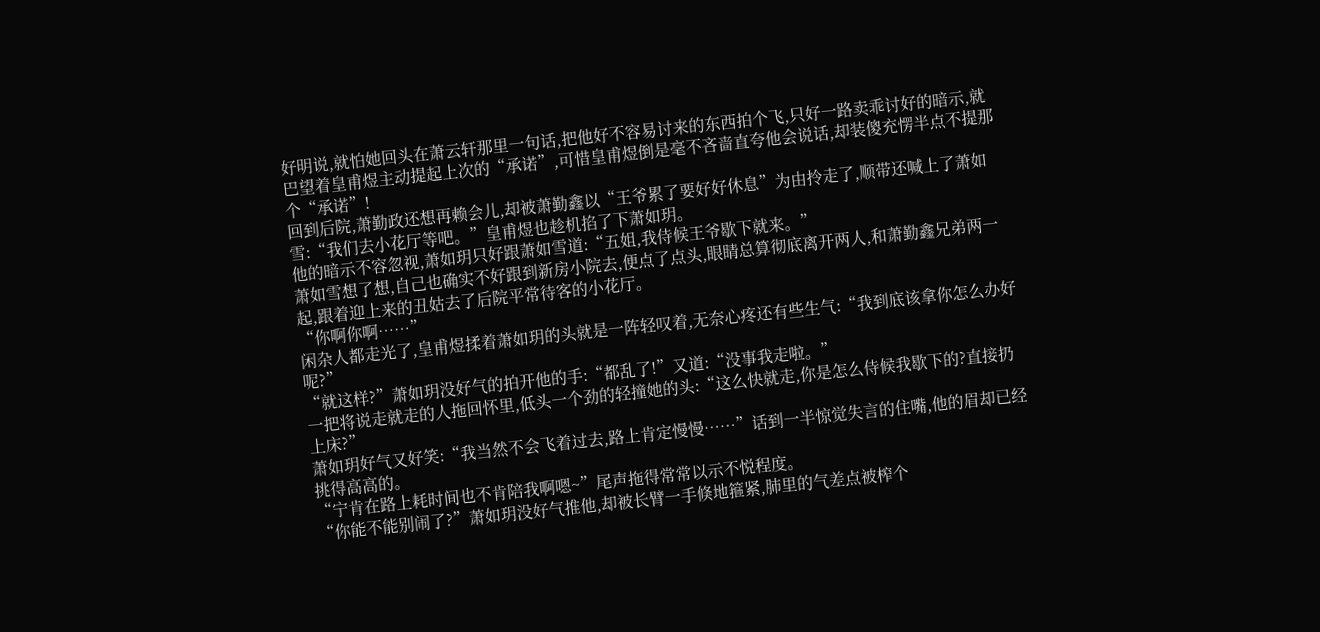好明说,就怕她回头在萧云轩那里一句话,把他好不容易讨来的东西拍个飞,只好一路卖乖讨好的暗示,就巴望着皇甫煜主动提起上次的“承诺”,可惜皇甫煜倒是毫不吝啬直夸他会说话,却装傻充愣半点不提那个“承诺”!
回到后院,萧勤政还想再赖会儿,却被萧勤鑫以“王爷累了要好好休息”为由拎走了,顺带还喊上了萧如雪:“我们去小花厅等吧。”皇甫煜也趁机掐了下萧如玥。
他的暗示不容忽视,萧如玥只好跟萧如雪道:“五姐,我侍候王爷歇下就来。”
萧如雪想了想,自己也确实不好跟到新房小院去,便点了点头,眼睛总算彻底离开两人,和萧勤鑫兄弟两一起,跟着迎上来的丑姑去了后院平常待客的小花厅。
“你啊你啊……”
闲杂人都走光了,皇甫煜揉着萧如玥的头就是一阵轻叹着,无奈心疼还有些生气:“我到底该拿你怎么办好呢?”
“就这样?”萧如玥没好气的拍开他的手:“都乱了!”又道:“没事我走啦。”
一把将说走就走的人拖回怀里,低头一个劲的轻撞她的头:“这么快就走,你是怎么侍候我歇下的?直接扔上床?”
萧如玥好气又好笑:“我当然不会飞着过去,路上肯定慢慢……”话到一半惊觉失言的住嘴,他的眉却已经挑得高高的。
“宁肯在路上耗时间也不肯陪我啊嗯~”尾声拖得常常以示不悦程度。
“你能不能别闹了?”萧如玥没好气推他,却被长臂一手倏地箍紧,肺里的气差点被榨个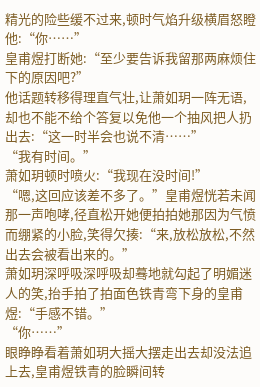精光的险些缓不过来,顿时气焰升级横眉怒瞪他:“你……”
皇甫煜打断她:“至少要告诉我留那两麻烦住下的原因吧?”
他话题转移得理直气壮,让萧如玥一阵无语,却也不能不给个答复以免他一个抽风把人扔出去:“这一时半会也说不清……”
“我有时间。”
萧如玥顿时喷火:“我现在没时间!”
“嗯,这回应该差不多了。”皇甫煜恍若未闻那一声咆哮,径直松开她便拍拍她那因为气愤而绷紧的小脸,笑得欠揍:“来,放松放松,不然出去会被看出来的。”
萧如玥深呼吸深呼吸却蓦地就勾起了明媚迷人的笑,抬手拍了拍面色铁青弯下身的皇甫煜:“手感不错。”
“你……”
眼睁睁看着萧如玥大摇大摆走出去却没法追上去,皇甫煜铁青的脸瞬间转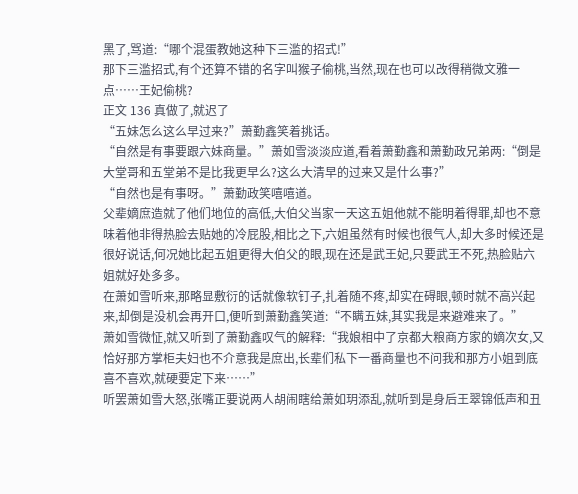黑了,骂道:“哪个混蛋教她这种下三滥的招式!”
那下三滥招式,有个还算不错的名字叫猴子偷桃,当然,现在也可以改得稍微文雅一点……王妃偷桃?
正文 136 真做了,就迟了
“五妹怎么这么早过来?”萧勤鑫笑着挑话。
“自然是有事要跟六妹商量。”萧如雪淡淡应道,看着萧勤鑫和萧勤政兄弟两:“倒是大堂哥和五堂弟不是比我更早么?这么大清早的过来又是什么事?”
“自然也是有事呀。”萧勤政笑嘻嘻道。
父辈嫡庶造就了他们地位的高低,大伯父当家一天这五姐他就不能明着得罪,却也不意味着他非得热脸去贴她的冷屁股,相比之下,六姐虽然有时候也很气人,却大多时候还是很好说话,何况她比起五姐更得大伯父的眼,现在还是武王妃,只要武王不死,热脸贴六姐就好处多多。
在萧如雪听来,那略显敷衍的话就像软钉子,扎着随不疼,却实在碍眼,顿时就不高兴起来,却倒是没机会再开口,便听到萧勤鑫笑道:“不瞒五妹,其实我是来避难来了。”
萧如雪微怔,就又听到了萧勤鑫叹气的解释:“我娘相中了京都大粮商方家的嫡次女,又恰好那方掌柜夫妇也不介意我是庶出,长辈们私下一番商量也不问我和那方小姐到底喜不喜欢,就硬要定下来……”
听罢萧如雪大怒,张嘴正要说两人胡闹瞎给萧如玥添乱,就听到是身后王翠锦低声和丑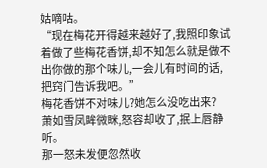姑嘀咕。
“现在梅花开得越来越好了,我照印象试着做了些梅花香饼,却不知怎么就是做不出你做的那个味儿,一会儿有时间的话,把窍门告诉我吧。”
梅花香饼不对味儿?她怎么没吃出来?
萧如雪凤眸微眯,怒容却收了,抿上唇静听。
那一怒未发便忽然收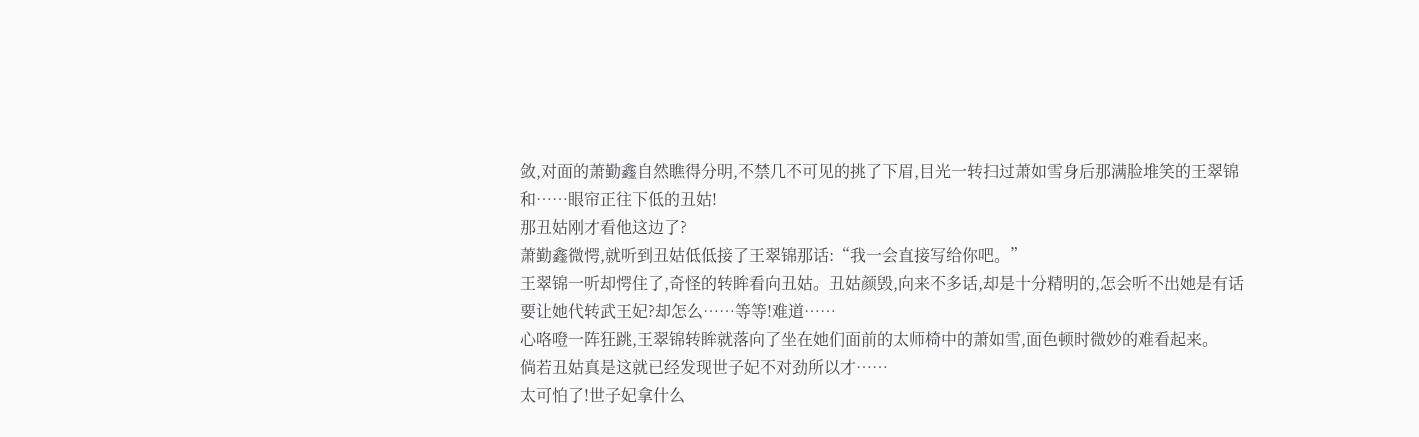敛,对面的萧勤鑫自然瞧得分明,不禁几不可见的挑了下眉,目光一转扫过萧如雪身后那满脸堆笑的王翠锦和……眼帘正往下低的丑姑!
那丑姑刚才看他这边了?
萧勤鑫微愕,就听到丑姑低低接了王翠锦那话:“我一会直接写给你吧。”
王翠锦一听却愕住了,奇怪的转眸看向丑姑。丑姑颜毁,向来不多话,却是十分精明的,怎会听不出她是有话要让她代转武王妃?却怎么……等等!难道……
心咯噔一阵狂跳,王翠锦转眸就落向了坐在她们面前的太师椅中的萧如雪,面色顿时微妙的难看起来。
倘若丑姑真是这就已经发现世子妃不对劲所以才……
太可怕了!世子妃拿什么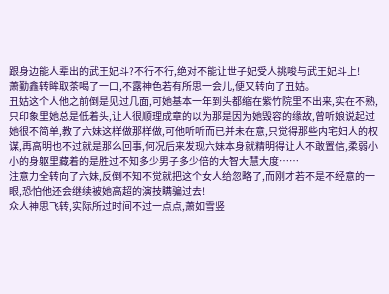跟身边能人辈出的武王妃斗?不行不行,绝对不能让世子妃受人挑唆与武王妃斗上!
萧勤鑫转眸取茶喝了一口,不露神色若有所思一会儿,便又转向了丑姑。
丑姑这个人他之前倒是见过几面,可她基本一年到头都缩在紫竹院里不出来,实在不熟,只印象里她总是低着头,让人很顺理成章的以为那是因为她毁容的缘故,曾听娘说起过她很不简单,教了六妹这样做那样做,可他听听而已并未在意,只觉得那些内宅妇人的权谋,再高明也不过就是那么回事,何况后来发现六妹本身就精明得让人不敢置信,柔弱小小的身躯里藏着的是胜过不知多少男子多少倍的大智大慧大度……
注意力全转向了六妹,反倒不知不觉就把这个女人给忽略了,而刚才若不是不经意的一眼,恐怕他还会继续被她高超的演技瞒骗过去!
众人神思飞转,实际所过时间不过一点点,萧如雪竖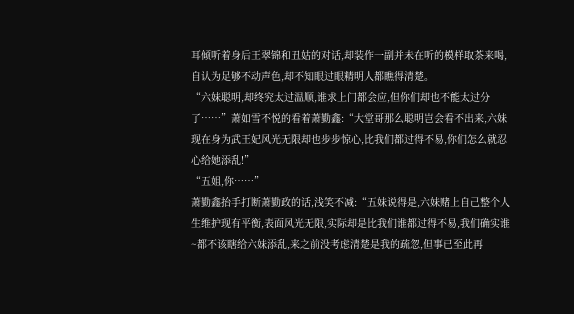耳倾听着身后王翠锦和丑姑的对话,却装作一副并未在听的模样取茶来喝,自认为足够不动声色,却不知眼过眼精明人都瞧得清楚。
“六妹聪明,却终究太过温顺,谁求上门都会应,但你们却也不能太过分了……”萧如雪不悦的看着萧勤鑫:“大堂哥那么聪明岂会看不出来,六妹现在身为武王妃风光无限却也步步惊心,比我们都过得不易,你们怎么就忍心给她添乱!”
“五姐,你……”
萧勤鑫抬手打断萧勤政的话,浅笑不减:“五妹说得是,六妹赌上自己整个人生维护现有平衡,表面风光无限,实际却是比我们谁都过得不易,我们确实谁~都不该瞎给六妹添乱,来之前没考虑清楚是我的疏忽,但事已至此再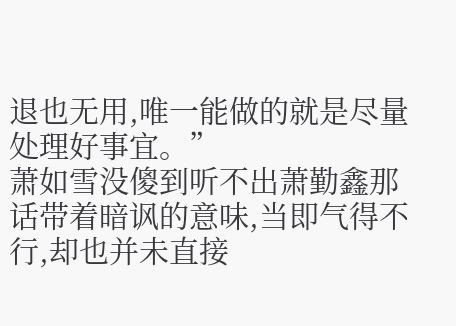退也无用,唯一能做的就是尽量处理好事宜。”
萧如雪没傻到听不出萧勤鑫那话带着暗讽的意味,当即气得不行,却也并未直接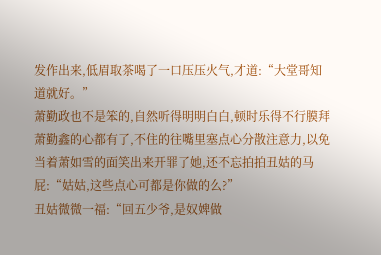发作出来,低眉取茶喝了一口压压火气,才道:“大堂哥知道就好。”
萧勤政也不是笨的,自然听得明明白白,顿时乐得不行膜拜萧勤鑫的心都有了,不住的往嘴里塞点心分散注意力,以免当着萧如雪的面笑出来开罪了她,还不忘拍拍丑姑的马屁:“姑姑,这些点心可都是你做的么?”
丑姑微微一福:“回五少爷,是奴婢做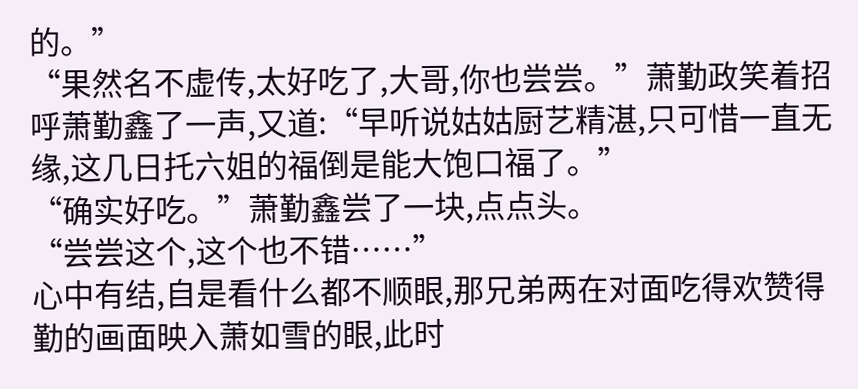的。”
“果然名不虚传,太好吃了,大哥,你也尝尝。”萧勤政笑着招呼萧勤鑫了一声,又道:“早听说姑姑厨艺精湛,只可惜一直无缘,这几日托六姐的福倒是能大饱口福了。”
“确实好吃。”萧勤鑫尝了一块,点点头。
“尝尝这个,这个也不错……”
心中有结,自是看什么都不顺眼,那兄弟两在对面吃得欢赞得勤的画面映入萧如雪的眼,此时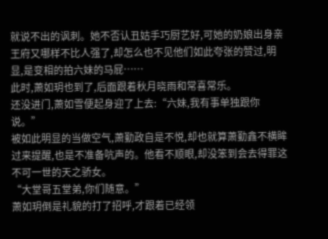就说不出的讽刺。她不否认丑姑手巧厨艺好,可她的奶娘出身亲王府又哪样不比人强了,却怎么也不见他们如此夸张的赞过,明显,是变相的拍六妹的马屁……
此时,萧如玥也到了,后面跟着秋月晓雨和常喜常乐。
还没进门,萧如雪便起身迎了上去:“六妹,我有事单独跟你说。”
被如此明显的当做空气,萧勤政自是不悦,却也就算萧勤鑫不横眸过来提醒,也是不准备吭声的。他看不顺眼,却没笨到会去得罪这不可一世的天之骄女。
“大堂哥五堂弟,你们随意。”
萧如玥倒是礼貌的打了招呼,才跟着已经领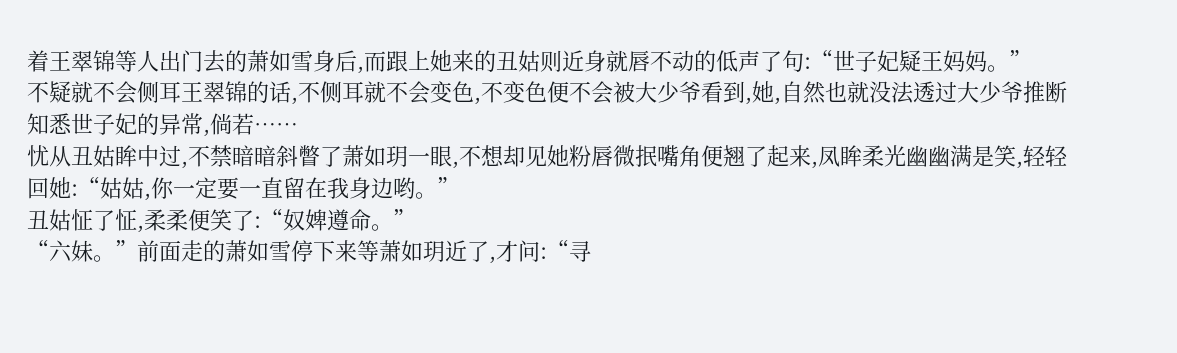着王翠锦等人出门去的萧如雪身后,而跟上她来的丑姑则近身就唇不动的低声了句:“世子妃疑王妈妈。”
不疑就不会侧耳王翠锦的话,不侧耳就不会变色,不变色便不会被大少爷看到,她,自然也就没法透过大少爷推断知悉世子妃的异常,倘若……
忧从丑姑眸中过,不禁暗暗斜瞥了萧如玥一眼,不想却见她粉唇微抿嘴角便翘了起来,凤眸柔光幽幽满是笑,轻轻回她:“姑姑,你一定要一直留在我身边哟。”
丑姑怔了怔,柔柔便笑了:“奴婢遵命。”
“六妹。”前面走的萧如雪停下来等萧如玥近了,才问:“寻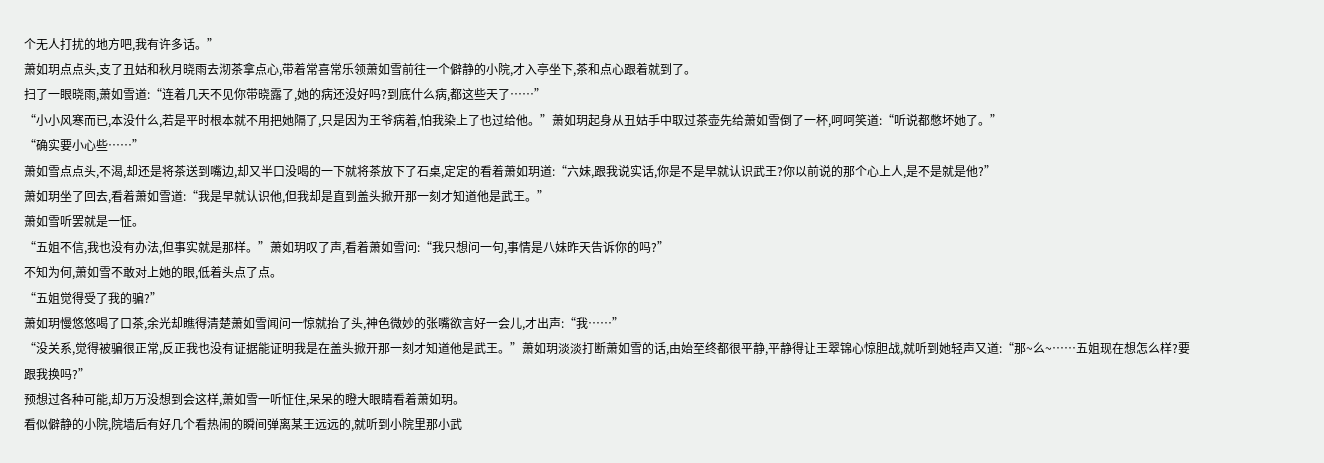个无人打扰的地方吧,我有许多话。”
萧如玥点点头,支了丑姑和秋月晓雨去沏茶拿点心,带着常喜常乐领萧如雪前往一个僻静的小院,才入亭坐下,茶和点心跟着就到了。
扫了一眼晓雨,萧如雪道:“连着几天不见你带晓露了,她的病还没好吗?到底什么病,都这些天了……”
“小小风寒而已,本没什么,若是平时根本就不用把她隔了,只是因为王爷病着,怕我染上了也过给他。”萧如玥起身从丑姑手中取过茶壶先给萧如雪倒了一杯,呵呵笑道:“听说都憋坏她了。”
“确实要小心些……”
萧如雪点点头,不渴,却还是将茶送到嘴边,却又半口没喝的一下就将茶放下了石桌,定定的看着萧如玥道:“六妹,跟我说实话,你是不是早就认识武王?你以前说的那个心上人,是不是就是他?”
萧如玥坐了回去,看着萧如雪道:“我是早就认识他,但我却是直到盖头掀开那一刻才知道他是武王。”
萧如雪听罢就是一怔。
“五姐不信,我也没有办法,但事实就是那样。”萧如玥叹了声,看着萧如雪问:“我只想问一句,事情是八妹昨天告诉你的吗?”
不知为何,萧如雪不敢对上她的眼,低着头点了点。
“五姐觉得受了我的骗?”
萧如玥慢悠悠喝了口茶,余光却瞧得清楚萧如雪闻问一惊就抬了头,神色微妙的张嘴欲言好一会儿,才出声:“我……”
“没关系,觉得被骗很正常,反正我也没有证据能证明我是在盖头掀开那一刻才知道他是武王。”萧如玥淡淡打断萧如雪的话,由始至终都很平静,平静得让王翠锦心惊胆战,就听到她轻声又道:“那~么~……五姐现在想怎么样?要跟我换吗?”
预想过各种可能,却万万没想到会这样,萧如雪一听怔住,呆呆的瞪大眼睛看着萧如玥。
看似僻静的小院,院墙后有好几个看热闹的瞬间弹离某王远远的,就听到小院里那小武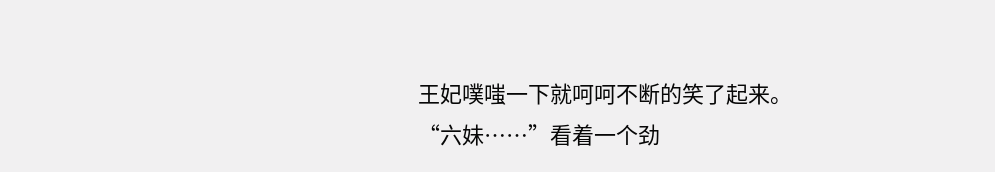王妃噗嗤一下就呵呵不断的笑了起来。
“六妹……”看着一个劲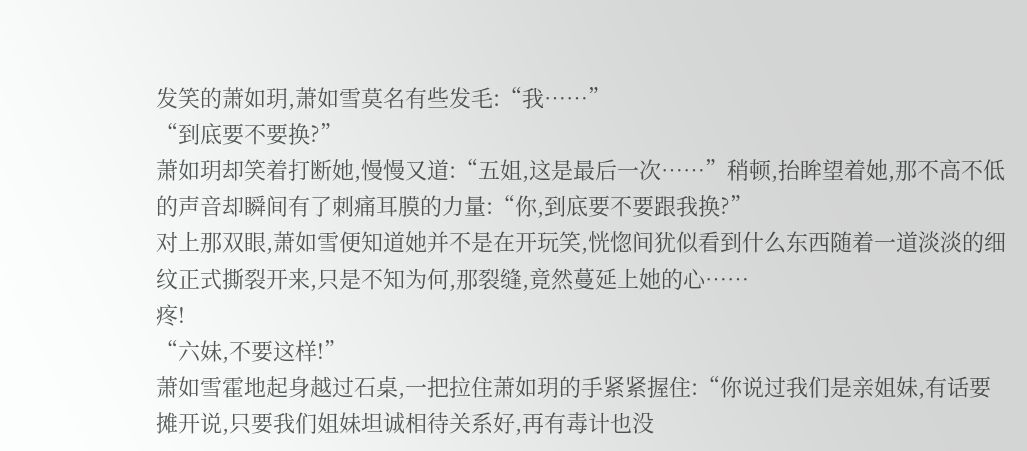发笑的萧如玥,萧如雪莫名有些发毛:“我……”
“到底要不要换?”
萧如玥却笑着打断她,慢慢又道:“五姐,这是最后一次……”稍顿,抬眸望着她,那不高不低的声音却瞬间有了刺痛耳膜的力量:“你,到底要不要跟我换?”
对上那双眼,萧如雪便知道她并不是在开玩笑,恍惚间犹似看到什么东西随着一道淡淡的细纹正式撕裂开来,只是不知为何,那裂缝,竟然蔓延上她的心……
疼!
“六妹,不要这样!”
萧如雪霍地起身越过石桌,一把拉住萧如玥的手紧紧握住:“你说过我们是亲姐妹,有话要摊开说,只要我们姐妹坦诚相待关系好,再有毒计也没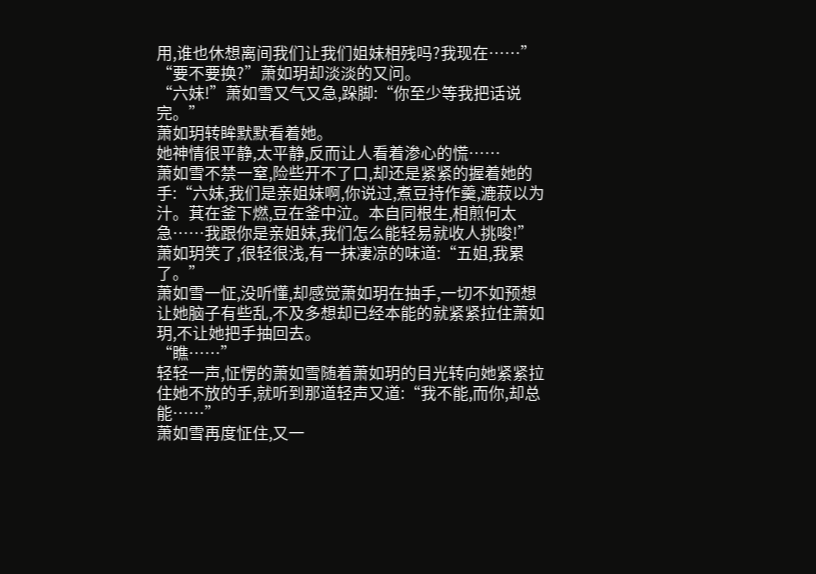用,谁也休想离间我们让我们姐妹相残吗?我现在……”
“要不要换?”萧如玥却淡淡的又问。
“六妹!”萧如雪又气又急,跺脚:“你至少等我把话说完。”
萧如玥转眸默默看着她。
她神情很平静,太平静,反而让人看着渗心的慌……
萧如雪不禁一窒,险些开不了口,却还是紧紧的握着她的手:“六妹,我们是亲姐妹啊,你说过,煮豆持作羹,漉菽以为汁。萁在釜下燃,豆在釜中泣。本自同根生,相煎何太急……我跟你是亲姐妹,我们怎么能轻易就收人挑唆!”
萧如玥笑了,很轻很浅,有一抹凄凉的味道:“五姐,我累了。”
萧如雪一怔,没听懂,却感觉萧如玥在抽手,一切不如预想让她脑子有些乱,不及多想却已经本能的就紧紧拉住萧如玥,不让她把手抽回去。
“瞧……”
轻轻一声,怔愣的萧如雪随着萧如玥的目光转向她紧紧拉住她不放的手,就听到那道轻声又道:“我不能,而你,却总能……”
萧如雪再度怔住,又一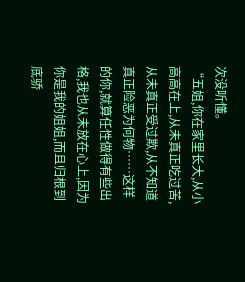次没听懂。
“五姐,你在家里长大,从小高高在上,从未真正吃过苦,从未真正受过欺,从不知道真正险恶为何物……这样的你,就算任性做得有些出格,我也从未放在心上,因为你是我的姐姐,而且归根到底骄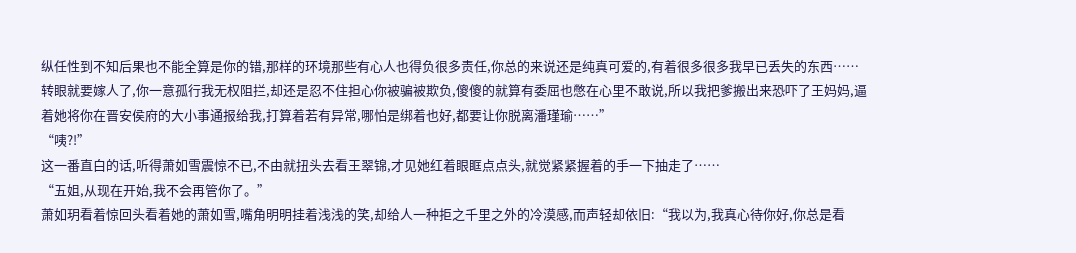纵任性到不知后果也不能全算是你的错,那样的环境那些有心人也得负很多责任,你总的来说还是纯真可爱的,有着很多很多我早已丢失的东西……
转眼就要嫁人了,你一意孤行我无权阻拦,却还是忍不住担心你被骗被欺负,傻傻的就算有委屈也憋在心里不敢说,所以我把爹搬出来恐吓了王妈妈,逼着她将你在晋安侯府的大小事通报给我,打算着若有异常,哪怕是绑着也好,都要让你脱离潘瑾瑜……”
“咦?!”
这一番直白的话,听得萧如雪震惊不已,不由就扭头去看王翠锦,才见她红着眼眶点点头,就觉紧紧握着的手一下抽走了……
“五姐,从现在开始,我不会再管你了。”
萧如玥看着惊回头看着她的萧如雪,嘴角明明挂着浅浅的笑,却给人一种拒之千里之外的冷漠感,而声轻却依旧:“我以为,我真心待你好,你总是看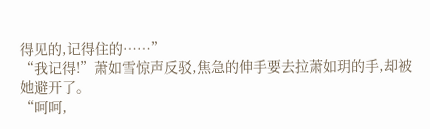得见的,记得住的……”
“我记得!”萧如雪惊声反驳,焦急的伸手要去拉萧如玥的手,却被她避开了。
“呵呵,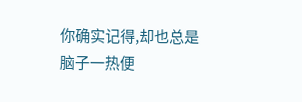你确实记得,却也总是脑子一热便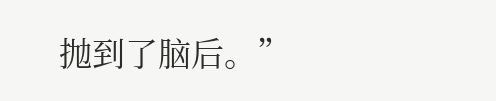抛到了脑后。”